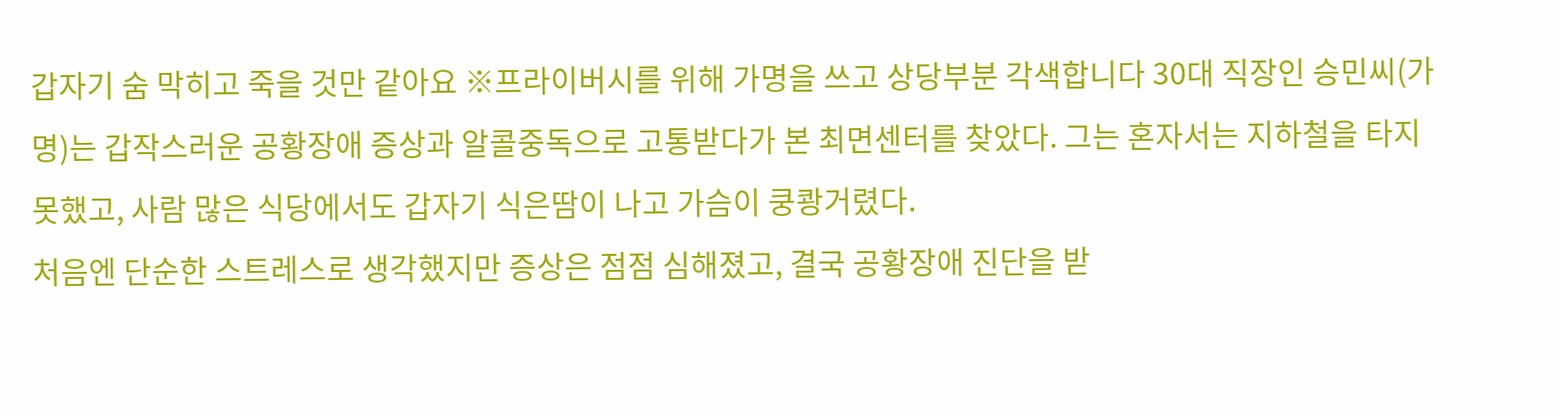갑자기 숨 막히고 죽을 것만 같아요 ※프라이버시를 위해 가명을 쓰고 상당부분 각색합니다 30대 직장인 승민씨(가명)는 갑작스러운 공황장애 증상과 알콜중독으로 고통받다가 본 최면센터를 찾았다. 그는 혼자서는 지하철을 타지 못했고, 사람 많은 식당에서도 갑자기 식은땀이 나고 가슴이 쿵쾅거렸다.
처음엔 단순한 스트레스로 생각했지만 증상은 점점 심해졌고, 결국 공황장애 진단을 받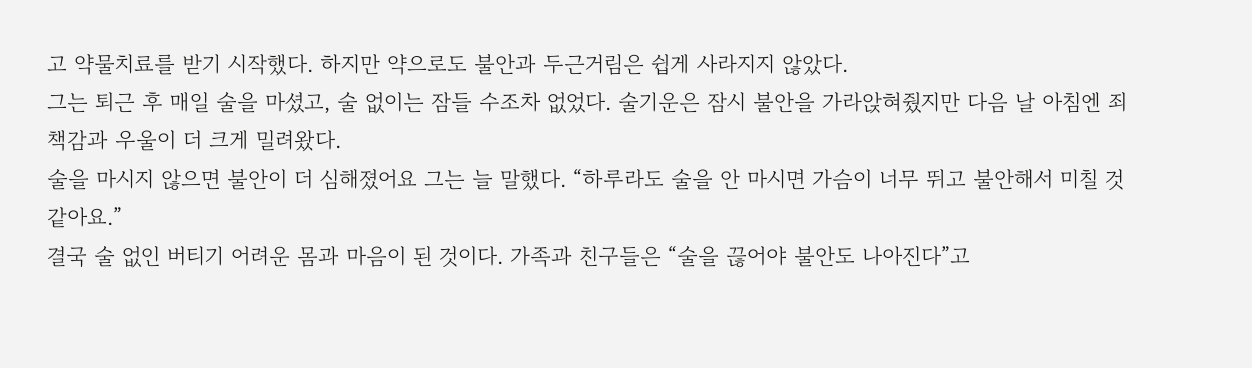고 약물치료를 받기 시작했다. 하지만 약으로도 불안과 두근거림은 쉽게 사라지지 않았다.
그는 퇴근 후 매일 술을 마셨고, 술 없이는 잠들 수조차 없었다. 술기운은 잠시 불안을 가라앉혀줬지만 다음 날 아침엔 죄책감과 우울이 더 크게 밀려왔다.
술을 마시지 않으면 불안이 더 심해졌어요 그는 늘 말했다. “하루라도 술을 안 마시면 가슴이 너무 뛰고 불안해서 미칠 것 같아요.”
결국 술 없인 버티기 어려운 몸과 마음이 된 것이다. 가족과 친구들은 “술을 끊어야 불안도 나아진다”고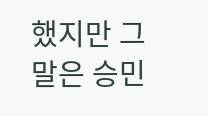했지만 그 말은 승민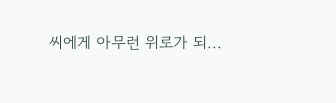씨에게 아무런 위로가 되...